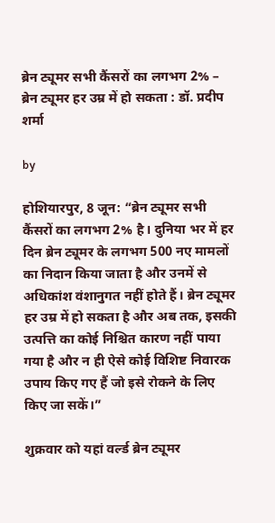ब्रेन ट्यूमर सभी कैंसरों का लगभग 2% – ब्रेन ट्यूमर हर उम्र में हो सकता : डॉ. प्रदीप शर्मा

by

होशियारपुर, 8 जून: “ब्रेन ट्यूमर सभी कैंसरों का लगभग 2% है। दुनिया भर में हर दिन ब्रेन ट्यूमर के लगभग 500 नए मामलों का निदान किया जाता है और उनमें से अधिकांश वंशानुगत नहीं होते हैं। ब्रेन ट्यूमर हर उम्र में हो सकता है और अब तक, इसकी उत्पत्ति का कोई निश्चित कारण नहीं पाया गया है और न ही ऐसे कोई विशिष्ट निवारक उपाय किए गए हैं जो इसे रोकने के लिए किए जा सकें।”

शुक्रवार को यहां वर्ल्ड ब्रेन ट्यूमर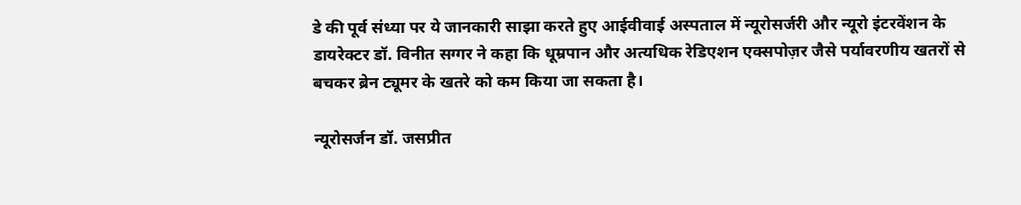डे की पूर्व संध्या पर ये जानकारी साझा करते हुए आईवीवाई अस्पताल में न्यूरोसर्जरी और न्यूरो इंटरवेंशन के डायरेक्टर डॉ. विनीत सग्गर ने कहा कि धूम्रपान और अत्यधिक रेडिएशन एक्सपोज़र जैसे पर्यावरणीय खतरों से बचकर ब्रेन ट्यूमर के खतरे को कम किया जा सकता है।

न्यूरोसर्जन डॉ. जसप्रीत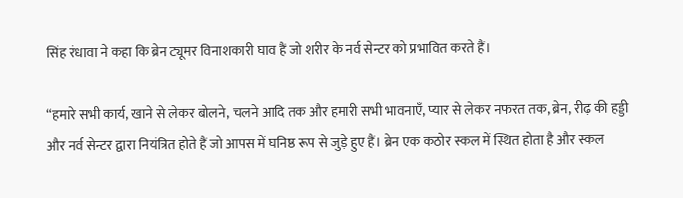सिंह रंधावा ने कहा कि ब्रेन ट्यूमर विनाशकारी घाव हैं जो शरीर के नर्व सेन्टर को प्रभावित करते हैं।

“हमारे सभी कार्य, खाने से लेकर बोलने, चलने आदि तक और हमारी सभी भावनाएँ, प्यार से लेकर नफरत तक, ब्रेन, रीढ़ की हड्डी और नर्व सेन्टर द्वारा नियंत्रित होते हैं जो आपस में घनिष्ठ रूप से जुड़े हुए हैं। ब्रेन एक कठोर स्कल में स्थित होता है और स्कल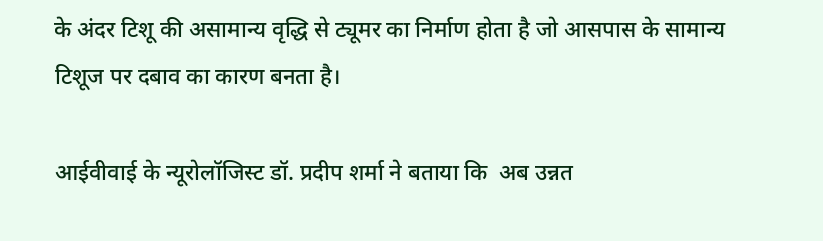के अंदर टिशू की असामान्य वृद्धि से ट्यूमर का निर्माण होता है जो आसपास के सामान्य टिशूज पर दबाव का कारण बनता है।

आईवीवाई के न्यूरोलॉजिस्ट डॉ. प्रदीप शर्मा ने बताया कि  अब उन्नत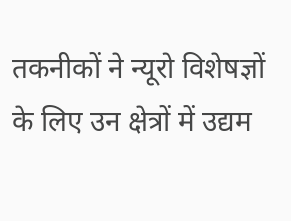तकनीकों ने न्यूरो विशेषज्ञों के लिए उन क्षेत्रों में उद्यम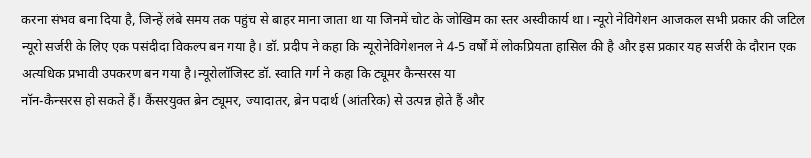करना संभव बना दिया है, जिन्हें लंबे समय तक पहुंच से बाहर माना जाता था या जिनमें चोट के जोखिम का स्तर अस्वीकार्य था। न्यूरो नेविगेशन आजकल सभी प्रकार की जटिल न्यूरो सर्जरी के लिए एक पसंदीदा विकल्प बन गया है। डॉ. प्रदीप ने कहा कि न्यूरोनेविगेशनल ने 4-5 वर्षों में लोकप्रियता हासिल की है और इस प्रकार यह सर्जरी के दौरान एक अत्यधिक प्रभावी उपकरण बन गया है।न्यूरोलॉजिस्ट डॉ. स्वाति गर्ग ने कहा कि ट्यूमर कैन्सरस या
नॉन-कैन्सरस हो सकते हैं। कैंसरयुक्त ब्रेन ट्यूमर, ज्यादातर, ब्रेन पदार्थ (आंतरिक) से उत्पन्न होते हैं और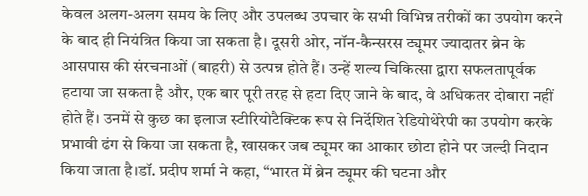केवल अलग-अलग समय के लिए और उपलब्ध उपचार के सभी विभिन्न तरीकों का उपयोग करने के बाद ही नियंत्रित किया जा सकता है। दूसरी ओर, नॉन-कैन्सरस ट्यूमर ज्यादातर ब्रेन के आसपास की संरचनाओं (बाहरी) से उत्पन्न होते हैं। उन्हें शल्य चिकित्सा द्वारा सफलतापूर्वक हटाया जा सकता है और, एक बार पूरी तरह से हटा दिए जाने के बाद, वे अधिकतर दोबारा नहीं होते हैं। उनमें से कुछ का इलाज स्टीरियोटैक्टिक रूप से निर्देशित रेडियोथेरेपी का उपयोग करके प्रभावी ढंग से किया जा सकता है, खासकर जब ट्यूमर का आकार छोटा होने पर जल्दी निदान किया जाता है।डॉ. प्रदीप शर्मा ने कहा, “भारत में ब्रेन ट्यूमर की घटना और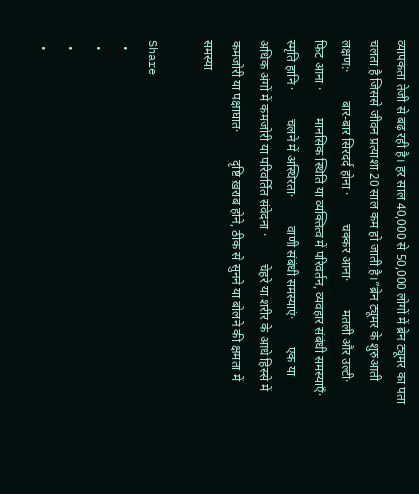व्यापकता तेजी से बढ़ रही है। हर साल 40,000 से 50,000 लोगों में ब्रेन ट्यूमर का पता चलता है जिससे जीवन प्रत्याशा 20 साल कम हो जाती है।”ब्रेन ट्यूमर के शुरुआती लक्षण:·         बार-बार सिरदर्द होना ·         चक्कर आना·         मतली और उल्टी·         फिट आना ·         मानसिक स्थिति या व्यक्तित्व में परिवर्तन, व्यवहार संबंधी समस्याएँ·         स्मृति हानि ·         चलने में अस्थिरता·         वाणी संबंधी समस्याएं·         एक या अधिक अंगों में कमजोरी या परिवर्तित संवेदना ·         चेहरे या शरीर के आधे हिस्से में कमजोरी या पक्षाघात·         दृष्टि ख़राब होने, ठीक से सुनने या बोलने की क्षमता में समस्या

Share
  •
  •
  •
  •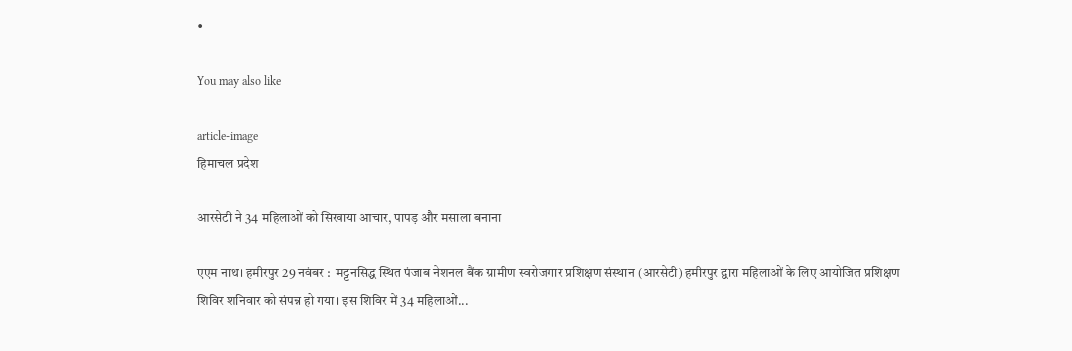•

You may also like

article-image
हिमाचल प्रदेश

आरसेटी ने 34 महिलाओं को सिखाया आचार, पापड़ और मसाला बनाना

एएम नाथ। हमीरपुर 29 नवंबर :  मट्टनसिद्ध स्थित पंजाब नेशनल बैंक ग्रामीण स्वरोजगार प्रशिक्षण संस्थान (आरसेटी) हमीरपुर द्वारा महिलाओं के लिए आयोजित प्रशिक्षण शिविर शनिवार को संपन्न हो गया। इस शिविर में 34 महिलाओं...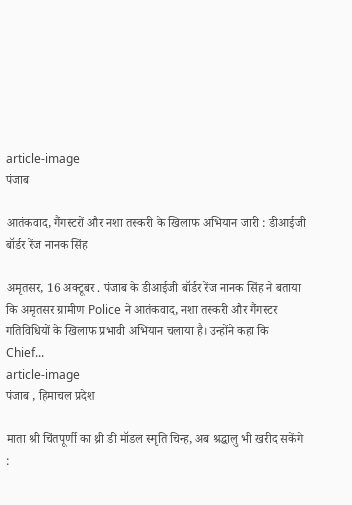article-image
पंजाब

आतंकवाद, गैंगस्टरों और नशा तस्करी के खिलाफ अभियान जारी : डीआईजी बॉर्डर रेंज नानक सिंह

अमृतसर, 16 अक्टूबर . पंजाब के डीआईजी बॉर्डर रेंज नानक सिंह ने बताया कि अमृतसर ग्रामीण Police ने आतंकवाद, नशा तस्करी और गैंगस्टर गतिविधियों के खिलाफ प्रभावी अभियान चलाया है। उन्होंने कहा कि Chief...
article-image
पंजाब , हिमाचल प्रदेश

माता श्री चिंतपूर्णी का थ्री डी मॉडल स्मृति चिन्ह, अब श्रद्धालु भी खरीद सकेंगे :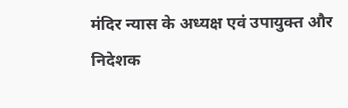मंदिर न्यास के अध्यक्ष एवं उपायुक्त और निदेशक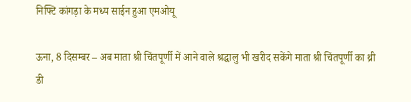निफ्टि कांगड़ा के मध्य साईन हुआ एमओयू

ऊना, 8 दिसम्बर – अब माता श्री चिंतपूर्णी में आने वाले श्रद्धालु भी खरीद सकेंगे माता श्री चिंतपूर्णी का थ्री डी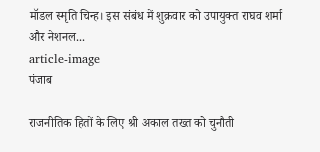मॉडल स्मृति चिन्ह। इस संबंध में शुक्रवार को उपायुक्त राघव शर्मा और नेशनल...
article-image
पंजाब

राजनीतिक हितों के लिए श्री अकाल तख्त को चुनौती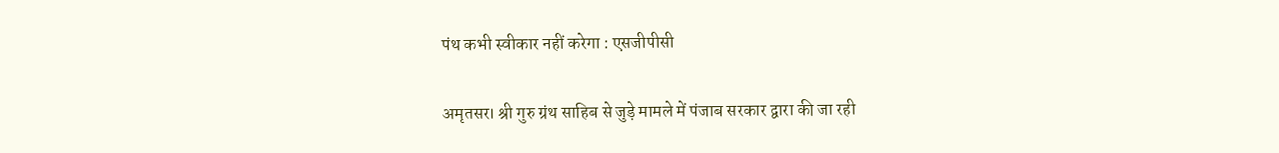पंथ कभी स्वीकार नहीं करेगा : एसजीपीसी

अमृतसर। श्री गुरु ग्रंथ साहिब से जुड़े मामले में पंजाब सरकार द्वारा की जा रही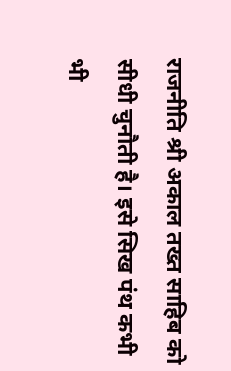राजनीति श्री अकाल तख्त साहिब को सीधी चुनौती है। इसे सिख पंथ कभी भी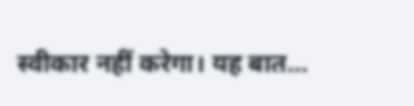स्वीकार नहीं करेगा। यह बात...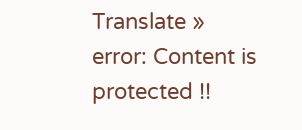Translate »
error: Content is protected !!